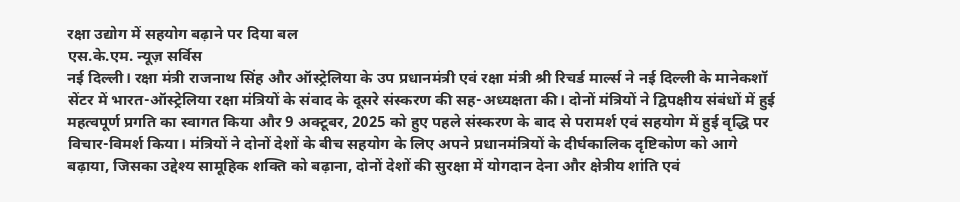रक्षा उद्योग में सहयोग बढ़ाने पर दिया बल
एस.के.एम. न्यूज़ सर्विस
नई दिल्ली। रक्षा मंत्री राजनाथ सिंह और ऑस्ट्रेलिया के उप प्रधानमंत्री एवं रक्षा मंत्री श्री रिचर्ड मार्ल्स ने नई दिल्ली के मानेकशॉ सेंटर में भारत-ऑस्ट्रेलिया रक्षा मंत्रियों के संवाद के दूसरे संस्करण की सह-अध्यक्षता की। दोनों मंत्रियों ने द्विपक्षीय संबंधों में हुई महत्वपूर्ण प्रगति का स्वागत किया और 9 अक्टूबर, 2025 को हुए पहले संस्करण के बाद से परामर्श एवं सहयोग में हुई वृद्धि पर विचार-विमर्श किया। मंत्रियों ने दोनों देशों के बीच सहयोग के लिए अपने प्रधानमंत्रियों के दीर्घकालिक दृष्टिकोण को आगे बढ़ाया, जिसका उद्देश्य सामूहिक शक्ति को बढ़ाना, दोनों देशों की सुरक्षा में योगदान देना और क्षेत्रीय शांति एवं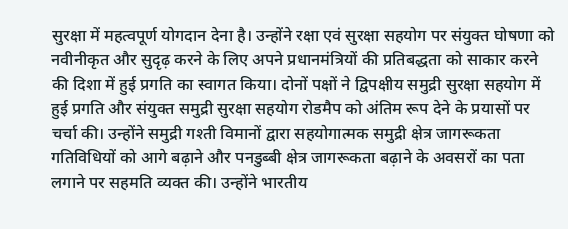सुरक्षा में महत्वपूर्ण योगदान देना है। उन्होंने रक्षा एवं सुरक्षा सहयोग पर संयुक्त घोषणा को नवीनीकृत और सुदृढ़ करने के लिए अपने प्रधानमंत्रियों की प्रतिबद्धता को साकार करने की दिशा में हुई प्रगति का स्वागत किया। दोनों पक्षों ने द्विपक्षीय समुद्री सुरक्षा सहयोग में हुई प्रगति और संयुक्त समुद्री सुरक्षा सहयोग रोडमैप को अंतिम रूप देने के प्रयासों पर चर्चा की। उन्होंने समुद्री गश्ती विमानों द्वारा सहयोगात्मक समुद्री क्षेत्र जागरूकता गतिविधियों को आगे बढ़ाने और पनडुब्बी क्षेत्र जागरूकता बढ़ाने के अवसरों का पता लगाने पर सहमति व्यक्त की। उन्होंने भारतीय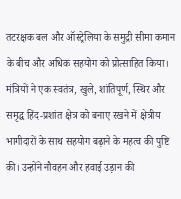तटरक्षक बल और ऑस्ट्रेलिया के समुद्री सीमा कमान के बीच और अधिक सहयोग को प्रोत्साहित किया। मंत्रियों ने एक स्वतंत्र, खुले, शांतिपूर्ण, स्थिर और समृद्ध हिंद-प्रशांत क्षेत्र को बनाए रखने में क्षेत्रीय भागीदारों के साथ सहयोग बढ़ाने के महत्व की पुष्टि की। उन्होंने नौवहन और हवाई उड़ान की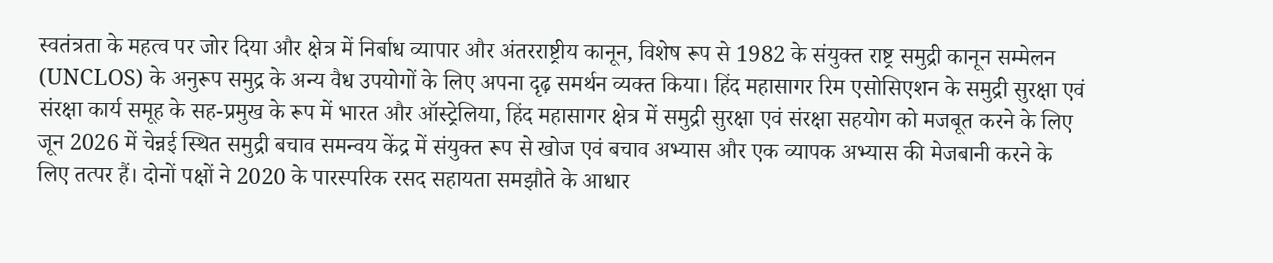स्वतंत्रता के महत्व पर जोर दिया और क्षेत्र में निर्बाध व्यापार और अंतरराष्ट्रीय कानून, विशेष रूप से 1982 के संयुक्त राष्ट्र समुद्री कानून सम्मेलन (UNCLOS) के अनुरूप समुद्र के अन्य वैध उपयोगों के लिए अपना दृढ़ समर्थन व्यक्त किया। हिंद महासागर रिम एसोसिएशन के समुद्री सुरक्षा एवं संरक्षा कार्य समूह के सह-प्रमुख के रूप में भारत और ऑस्ट्रेलिया, हिंद महासागर क्षेत्र में समुद्री सुरक्षा एवं संरक्षा सहयोग को मजबूत करने के लिए जून 2026 में चेन्नई स्थित समुद्री बचाव समन्वय केंद्र में संयुक्त रूप से खोज एवं बचाव अभ्यास और एक व्यापक अभ्यास की मेजबानी करने के लिए तत्पर हैं। दोनों पक्षों ने 2020 के पारस्परिक रसद सहायता समझौते के आधार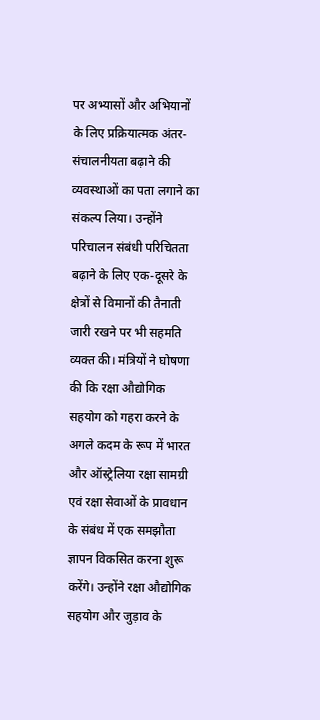पर अभ्यासों और अभियानों के लिए प्रक्रियात्मक अंतर-संचालनीयता बढ़ाने की व्यवस्थाओं का पता लगाने का संकल्प लिया। उन्होंने परिचालन संबंधी परिचितता बढ़ाने के लिए एक-दूसरे के क्षेत्रों से विमानों की तैनाती जारी रखने पर भी सहमति व्यक्त की। मंत्रियों ने घोषणा की कि रक्षा औद्योगिक सहयोग को गहरा करने के अगले कदम के रूप में भारत और ऑस्ट्रेलिया रक्षा सामग्री एवं रक्षा सेवाओं के प्रावधान के संबंध में एक समझौता ज्ञापन विकसित करना शुरू करेंगे। उन्होंने रक्षा औद्योगिक सहयोग और जुड़ाव के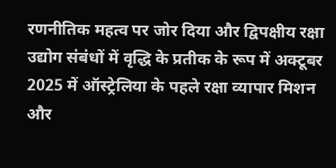रणनीतिक महत्व पर जोर दिया और द्विपक्षीय रक्षा उद्योग संबंधों में वृद्धि के प्रतीक के रूप में अक्टूबर 2025 में ऑस्ट्रेलिया के पहले रक्षा व्यापार मिशन और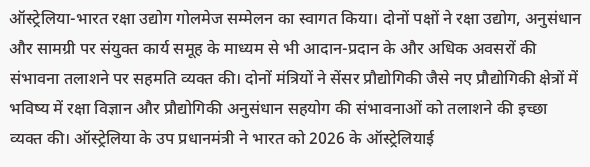ऑस्ट्रेलिया-भारत रक्षा उद्योग गोलमेज सम्मेलन का स्वागत किया। दोनों पक्षों ने रक्षा उद्योग, अनुसंधान और सामग्री पर संयुक्त कार्य समूह के माध्यम से भी आदान-प्रदान के और अधिक अवसरों की संभावना तलाशने पर सहमति व्यक्त की। दोनों मंत्रियों ने सेंसर प्रौद्योगिकी जैसे नए प्रौद्योगिकी क्षेत्रों में भविष्य में रक्षा विज्ञान और प्रौद्योगिकी अनुसंधान सहयोग की संभावनाओं को तलाशने की इच्छा व्यक्त की। ऑस्ट्रेलिया के उप प्रधानमंत्री ने भारत को 2026 के ऑस्ट्रेलियाई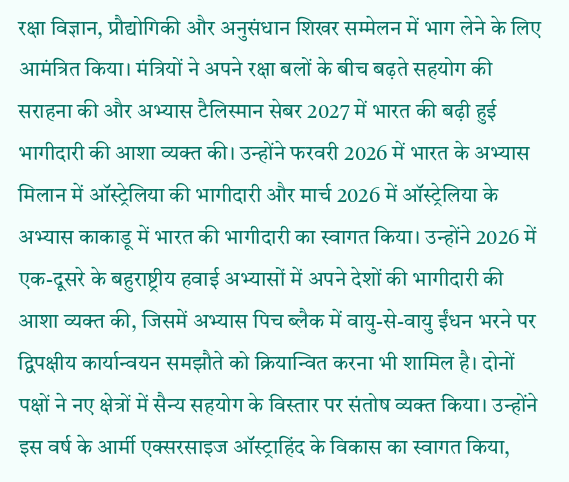रक्षा विज्ञान, प्रौद्योगिकी और अनुसंधान शिखर सम्मेलन में भाग लेने के लिए आमंत्रित किया। मंत्रियों ने अपने रक्षा बलों के बीच बढ़ते सहयोग की सराहना की और अभ्यास टैलिस्मान सेबर 2027 में भारत की बढ़ी हुई भागीदारी की आशा व्यक्त की। उन्होंने फरवरी 2026 में भारत के अभ्यास मिलान में ऑस्ट्रेलिया की भागीदारी और मार्च 2026 में ऑस्ट्रेलिया के अभ्यास काकाडू में भारत की भागीदारी का स्वागत किया। उन्होंने 2026 में एक-दूसरे के बहुराष्ट्रीय हवाई अभ्यासों में अपने देशों की भागीदारी की आशा व्यक्त की, जिसमें अभ्यास पिच ब्लैक में वायु-से-वायु ईंधन भरने पर द्विपक्षीय कार्यान्वयन समझौते को क्रियान्वित करना भी शामिल है। दोनों पक्षों ने नए क्षेत्रों में सैन्य सहयोग के विस्तार पर संतोष व्यक्त किया। उन्होंने इस वर्ष के आर्मी एक्सरसाइज ऑस्ट्राहिंद के विकास का स्वागत किया,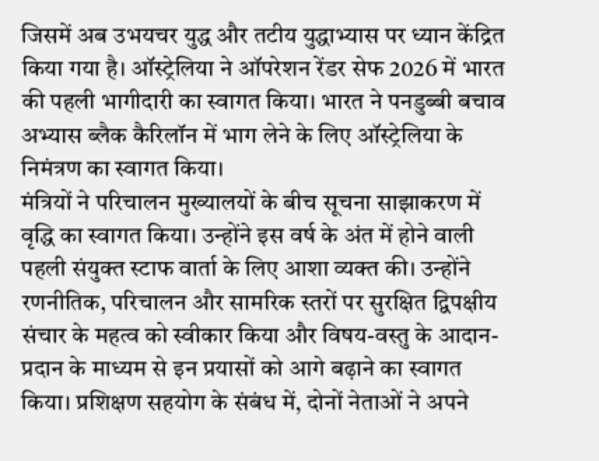जिसमें अब उभयचर युद्ध और तटीय युद्धाभ्यास पर ध्यान केंद्रित किया गया है। ऑस्ट्रेलिया ने ऑपरेशन रेंडर सेफ 2026 में भारत की पहली भागीदारी का स्वागत किया। भारत ने पनडुब्बी बचाव अभ्यास ब्लैक कैरिलॉन में भाग लेने के लिए ऑस्ट्रेलिया के निमंत्रण का स्वागत किया।
मंत्रियों ने परिचालन मुख्यालयों के बीच सूचना साझाकरण में वृद्धि का स्वागत किया। उन्होंने इस वर्ष के अंत में होने वाली पहली संयुक्त स्टाफ वार्ता के लिए आशा व्यक्त की। उन्होंने रणनीतिक, परिचालन और सामरिक स्तरों पर सुरक्षित द्विपक्षीय संचार के महत्व को स्वीकार किया और विषय-वस्तु के आदान-प्रदान के माध्यम से इन प्रयासों को आगे बढ़ाने का स्वागत किया। प्रशिक्षण सहयोग के संबंध में, दोनों नेताओं ने अपने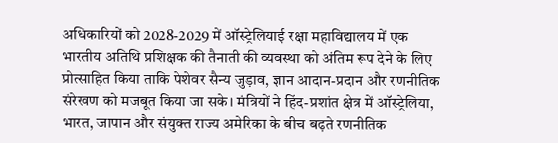अधिकारियों को 2028-2029 में ऑस्ट्रेलियाई रक्षा महाविद्यालय में एक भारतीय अतिथि प्रशिक्षक की तैनाती की व्यवस्था को अंतिम रूप देने के लिए प्रोत्साहित किया ताकि पेशेवर सैन्य जुड़ाव, ज्ञान आदान-प्रदान और रणनीतिक संरेखण को मजबूत किया जा सके। मंत्रियों ने हिंद-प्रशांत क्षेत्र में ऑस्ट्रेलिया, भारत, जापान और संयुक्त राज्य अमेरिका के बीच बढ़ते रणनीतिक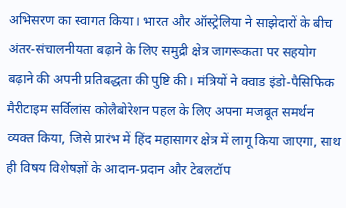अभिसरण का स्वागत किया। भारत और ऑस्ट्रेलिया ने साझेदारों के बीच अंतर-संचालनीयता बढ़ाने के लिए समुद्री क्षेत्र जागरूकता पर सहयोग बढ़ाने की अपनी प्रतिबद्धता की पुष्टि की। मंत्रियों ने क्वाड इंडो-पैसिफिक मैरीटाइम सर्विलांस कोलैबोरेशन पहल के लिए अपना मजबूत समर्थन व्यक्त किया, जिसे प्रारंभ में हिंद महासागर क्षेत्र में लागू किया जाएगा, साथ ही विषय विशेषज्ञों के आदान-प्रदान और टेबलटॉप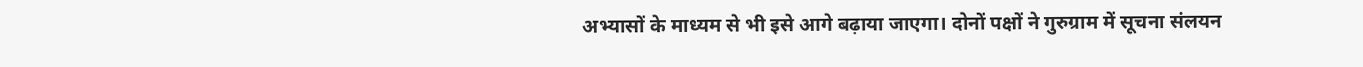अभ्यासों के माध्यम से भी इसे आगे बढ़ाया जाएगा। दोनों पक्षों ने गुरुग्राम में सूचना संलयन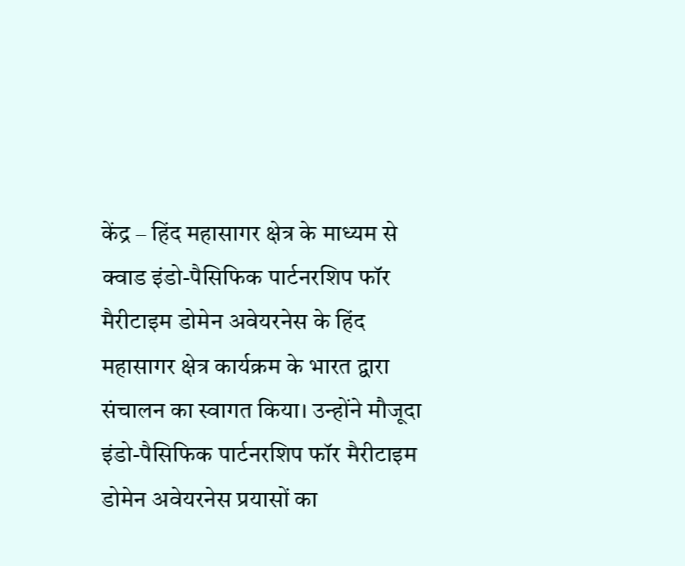केंद्र – हिंद महासागर क्षेत्र के माध्यम से क्वाड इंडो-पैसिफिक पार्टनरशिप फॉर मैरीटाइम डोमेन अवेयरनेस के हिंद महासागर क्षेत्र कार्यक्रम के भारत द्वारा संचालन का स्वागत किया। उन्होंने मौजूदा इंडो-पैसिफिक पार्टनरशिप फॉर मैरीटाइम डोमेन अवेयरनेस प्रयासों का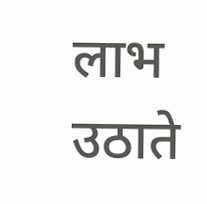लाभ उठाते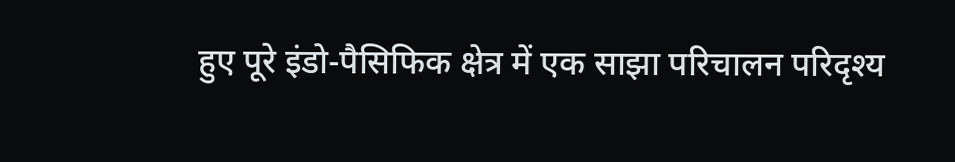हुए पूरे इंडो-पैसिफिक क्षेत्र में एक साझा परिचालन परिदृश्य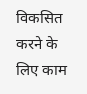विकसित करने के लिए काम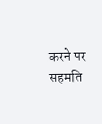करने पर सहमति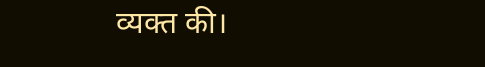व्यक्त की।